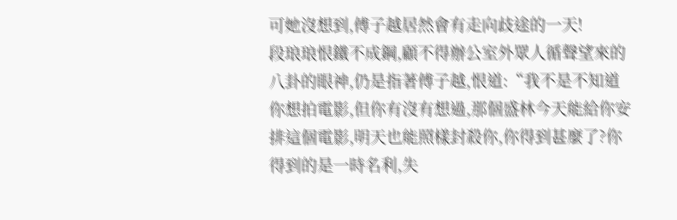可她沒想到,傅子越居然會有走向歧途的一天!
段琅琅恨鐵不成鋼,顧不得辦公室外眾人循聲望來的八卦的眼神,仍是指著傅子越,恨道:“我不是不知道你想拍電影,但你有沒有想過,那個盛林今天能給你安排這個電影,明天也能照樣封殺你,你得到甚麼了?你得到的是一時名利,失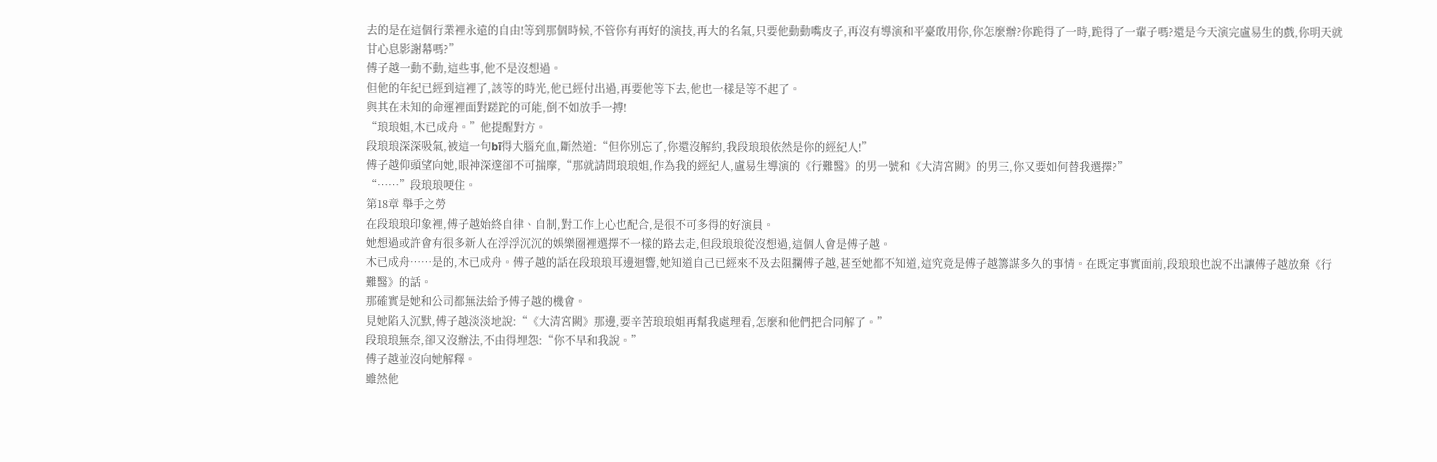去的是在這個行業裡永遠的自由!等到那個時候,不管你有再好的演技,再大的名氣,只要他動動嘴皮子,再沒有導演和平臺敢用你,你怎麼辦?你跪得了一時,跪得了一輩子嗎?還是今天演完盧易生的戲,你明天就甘心息影謝幕嗎?”
傅子越一動不動,這些事,他不是沒想過。
但他的年紀已經到這裡了,該等的時光,他已經付出過,再要他等下去,他也一樣是等不起了。
與其在未知的命運裡面對蹉跎的可能,倒不如放手一搏!
“琅琅姐,木已成舟。”他提醒對方。
段琅琅深深吸氣,被這一句bī得大腦充血,斷然道:“但你別忘了,你還沒解約,我段琅琅依然是你的經紀人!”
傅子越仰頭望向她,眼神深邃卻不可揣摩,“那就請問琅琅姐,作為我的經紀人,盧易生導演的《行難醫》的男一號和《大清宮闕》的男三,你又要如何替我選擇?”
“……”段琅琅哽住。
第18章 舉手之勞
在段琅琅印象裡,傅子越始終自律、自制,對工作上心也配合,是很不可多得的好演員。
她想過或許會有很多新人在浮浮沉沉的娛樂圈裡選擇不一樣的路去走,但段琅琅從沒想過,這個人會是傅子越。
木已成舟……是的,木已成舟。傅子越的話在段琅琅耳邊迴響,她知道自己已經來不及去阻攔傅子越,甚至她都不知道,這究竟是傅子越籌謀多久的事情。在既定事實面前,段琅琅也說不出讓傅子越放棄《行難醫》的話。
那確實是她和公司都無法給予傅子越的機會。
見她陷入沉默,傅子越淡淡地說:“《大清宮闕》那邊,要辛苦琅琅姐再幫我處理看,怎麼和他們把合同解了。”
段琅琅無奈,卻又沒辦法,不由得埋怨:“你不早和我說。”
傅子越並沒向她解釋。
雖然他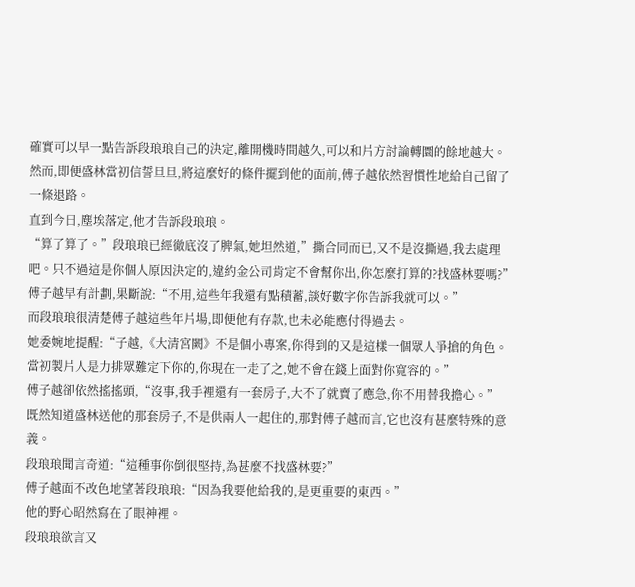確實可以早一點告訴段琅琅自己的決定,離開機時間越久,可以和片方討論轉圜的餘地越大。然而,即便盛林當初信誓旦旦,將這麼好的條件擺到他的面前,傅子越依然習慣性地給自己留了一條退路。
直到今日,塵埃落定,他才告訴段琅琅。
“算了算了。”段琅琅已經徹底沒了脾氣,她坦然道,”撕合同而已,又不是沒撕過,我去處理吧。只不過這是你個人原因決定的,違約金公司肯定不會幫你出,你怎麼打算的?找盛林要嗎?”
傅子越早有計劃,果斷說:“不用,這些年我還有點積蓄,談好數字你告訴我就可以。”
而段琅琅很清楚傅子越這些年片場,即便他有存款,也未必能應付得過去。
她委婉地提醒:“子越,《大清宮闕》不是個小專案,你得到的又是這樣一個眾人爭搶的角色。當初製片人是力排眾難定下你的,你現在一走了之,她不會在錢上面對你寬容的。”
傅子越卻依然搖搖頭,“沒事,我手裡還有一套房子,大不了就賣了應急,你不用替我擔心。”
既然知道盛林送他的那套房子,不是供兩人一起住的,那對傅子越而言,它也沒有甚麼特殊的意義。
段琅琅聞言奇道:“這種事你倒很堅持,為甚麼不找盛林要?”
傅子越面不改色地望著段琅琅:“因為我要他給我的,是更重要的東西。”
他的野心昭然寫在了眼神裡。
段琅琅欲言又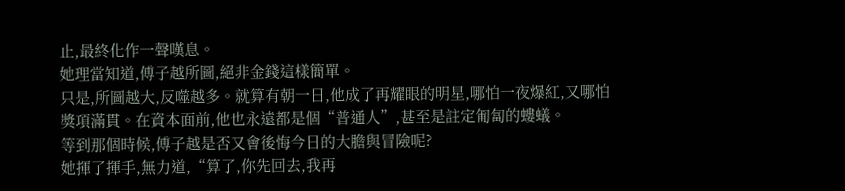止,最終化作一聲嘆息。
她理當知道,傅子越所圖,絕非金錢這樣簡單。
只是,所圖越大,反噬越多。就算有朝一日,他成了再耀眼的明星,哪怕一夜爆紅,又哪怕獎項滿貫。在資本面前,他也永遠都是個“普通人”,甚至是註定匍匐的螻蟻。
等到那個時候,傅子越是否又會後悔今日的大膽與冒險呢?
她揮了揮手,無力道,“算了,你先回去,我再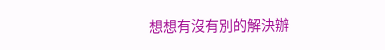想想有沒有別的解決辦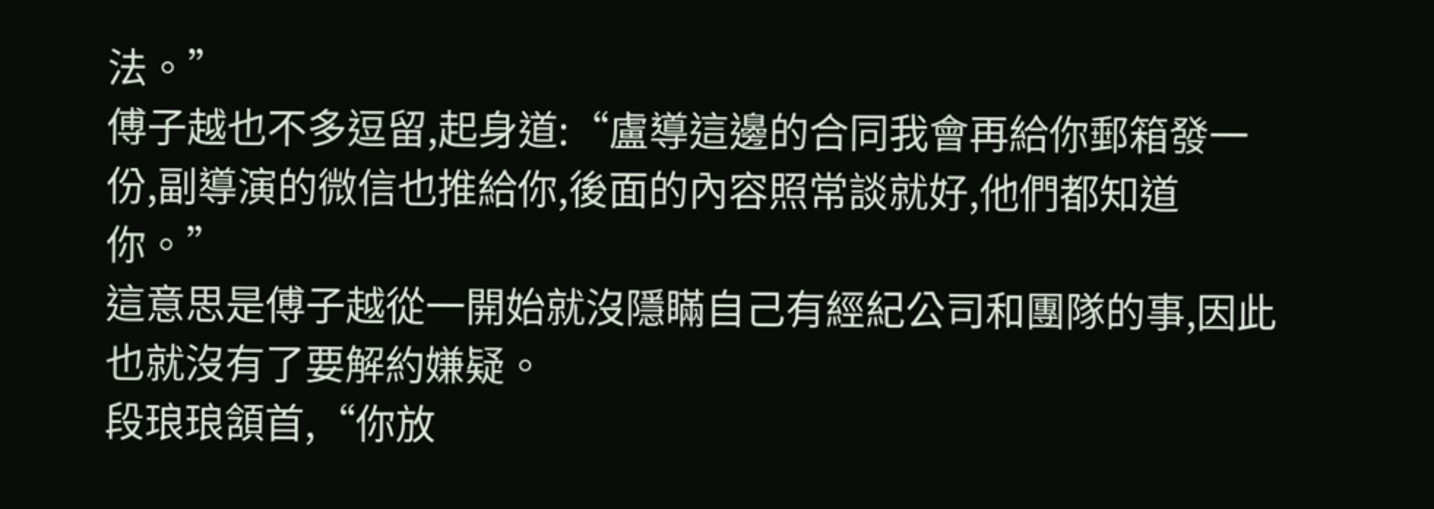法。”
傅子越也不多逗留,起身道:“盧導這邊的合同我會再給你郵箱發一份,副導演的微信也推給你,後面的內容照常談就好,他們都知道你。”
這意思是傅子越從一開始就沒隱瞞自己有經紀公司和團隊的事,因此也就沒有了要解約嫌疑。
段琅琅頷首,“你放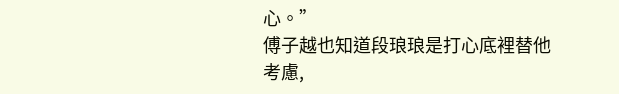心。”
傅子越也知道段琅琅是打心底裡替他考慮,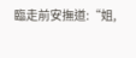臨走前安撫道:“姐,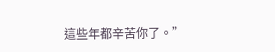這些年都辛苦你了。”